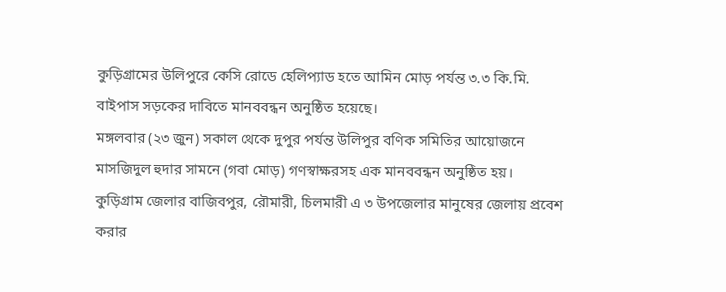কুড়িগ্রামের উলিপুরে কেসি রোডে হেলিপ্যাড হতে আমিন মোড় পর্যন্ত ৩.৩ কি.মি. বাইপাস সড়কের দাবিতে মানববন্ধন অনুষ্ঠিত হয়েছে।
মঙ্গলবার (২৩ জুন) সকাল থেকে দুপুর পর্যন্ত উলিপুর বণিক সমিতির আয়োজনে মাসজিদুল হুদার সামনে (গবা মোড়) গণস্বাক্ষরসহ এক মানববন্ধন অনুষ্ঠিত হয়।
কুড়িগ্রাম জেলার বাজিবপুর, রৌমারী, চিলমারী এ ৩ উপজেলার মানুষের জেলায় প্রবেশ করার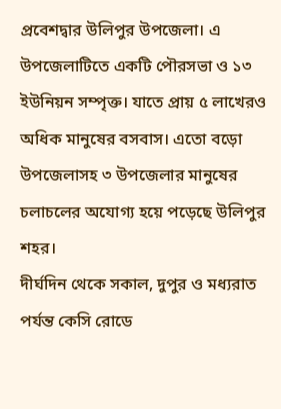প্রবেশদ্বার উলিপুর উপজেলা। এ উপজেলাটিতে একটি পৌরসভা ও ১৩ ইউনিয়ন সম্পৃক্ত। যাতে প্রায় ৫ লাখেরও অধিক মানুষের বসবাস। এতো বড়ো উপজেলাসহ ৩ উপজেলার মানুষের চলাচলের অযোগ্য হয়ে পড়েছে উলিপুর শহর।
দীর্ঘদিন থেকে সকাল, দুপুর ও মধ্যরাত পর্যন্ত কেসি রোডে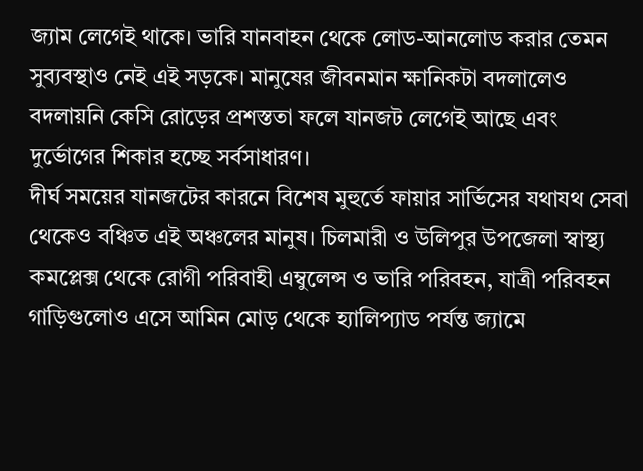জ্যাম লেগেই থাকে। ভারি যানবাহন থেকে লোড-আনলোড করার তেমন সুব্যবস্থাও নেই এই সড়কে। মানুষের জীবনমান ক্ষানিকটা বদলালেও বদলায়নি কেসি রোড়ের প্রশস্ততা ফলে যানজট লেগেই আছে এবং দুর্ভোগের শিকার হচ্ছে সর্বসাধারণ।
দীর্ঘ সময়ের যানজটের কারনে বিশেষ মুহুর্তে ফায়ার সার্ভিসের যথাযথ সেবা থেকেও বঞ্চিত এই অঞ্চলের মানুষ। চিলমারী ও উলিপুর উপজেলা স্বাস্থ্য কমপ্লেক্স থেকে রোগী পরিবাহী এম্বুলেন্স ও ভারি পরিবহন, যাত্রী পরিবহন গাড়িগুলোও এসে আমিন মোড় থেকে হ্যালিপ্যাড পর্যন্ত জ্যামে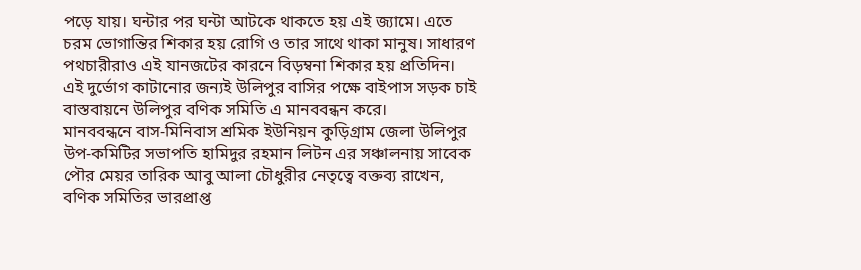পড়ে যায়। ঘন্টার পর ঘন্টা আটকে থাকতে হয় এই জ্যামে। এতে চরম ভোগান্তির শিকার হয় রোগি ও তার সাথে থাকা মানুষ। সাধারণ পথচারীরাও এই যানজটের কারনে বিড়ম্বনা শিকার হয় প্রতিদিন। এই দুর্ভোগ কাটানোর জন্যই উলিপুর বাসির পক্ষে বাইপাস সড়ক চাই বাস্তবায়নে উলিপুর বণিক সমিতি এ মানববন্ধন করে।
মানববন্ধনে বাস-মিনিবাস শ্রমিক ইউনিয়ন কুড়িগ্রাম জেলা উলিপুর উপ-কমিটির সভাপতি হামিদুর রহমান লিটন এর সঞ্চালনায় সাবেক পৌর মেয়র তারিক আবু আলা চৌধুরীর নেতৃত্বে বক্তব্য রাখেন, বণিক সমিতির ভারপ্রাপ্ত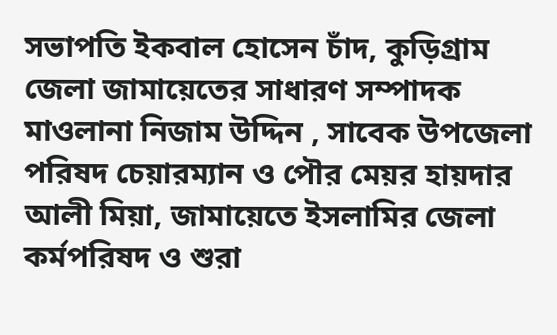সভাপতি ইকবাল হোসেন চাঁদ, কুড়িগ্রাম জেলা জামায়েতের সাধারণ সম্পাদক মাওলানা নিজাম উদ্দিন , সাবেক উপজেলা পরিষদ চেয়ারম্যান ও পৌর মেয়র হায়দার আলী মিয়া, জামায়েতে ইসলামির জেলা কর্মপরিষদ ও শুরা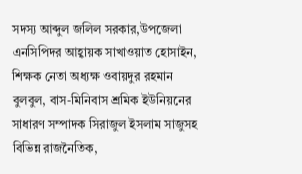সদস্য আব্দুল জলিল সরকার,উপজেলা এনসিপিদর আহ্বায়ক সাখাওয়াত হোসাইন, শিক্ষক নেতা অধ্যক্ষ ওবায়দুর রহমান বুলবুল, বাস-মিনিবাস শ্রমিক ইউনিয়নের সাধারণ সম্পাদক সিরাজুল ইসলাম সাজুসহ বিভিন্ন রাজনৈতিক,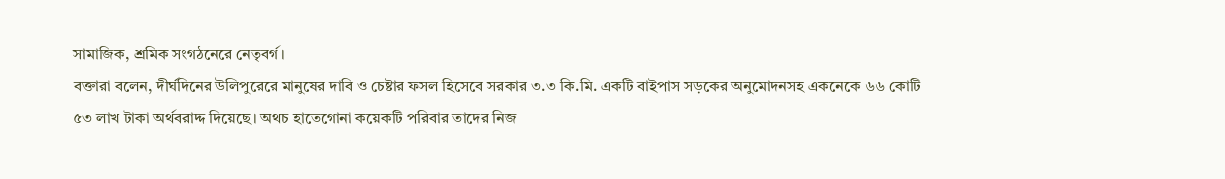সামাজিক, শ্রমিক সংগঠনেরে নেতৃবর্গ।
বক্তারা বলেন, দীর্ঘদিনের উলিপুরেরে মানুষের দাবি ও চেষ্টার ফসল হিসেবে সরকার ৩.৩ কি.মি. একটি বাইপাস সড়কের অনুমোদনসহ একনেকে ৬৬ কোটি ৫৩ লাখ টাকা অর্থবরাদ্দ দিয়েছে। অথচ হাতেগোনা কয়েকটি পরিবার তাদের নিজ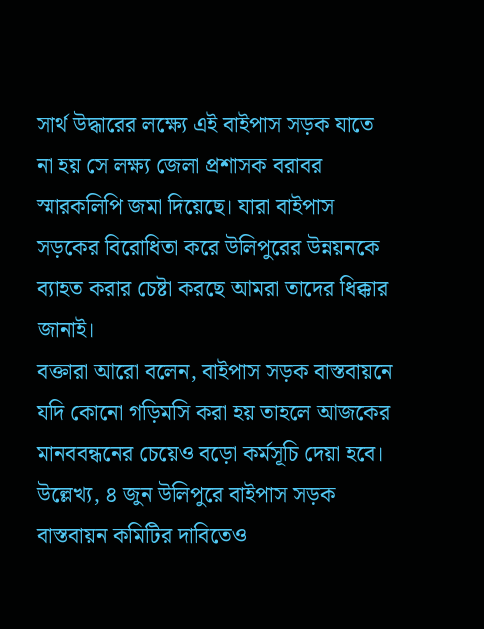সার্থ উদ্ধারের লক্ষ্যে এই বাইপাস সড়ক যাতে না হয় সে লক্ষ্য জেলা প্রশাসক বরাবর স্মারকলিপি জমা দিয়েছে। যারা বাইপাস সড়কের বিরোধিতা করে উলিপুরের উন্নয়নকে ব্যাহত করার চেষ্টা করছে আমরা তাদের ধিক্কার জানাই।
বক্তারা আরো বলেন, বাইপাস সড়ক বাস্তবায়নে যদি কোনো গড়িমসি করা হয় তাহলে আজকের মানববন্ধনের চেয়েও বড়ো কর্মসূচি দেয়া হবে।
উল্লেখ্য, ৪ জুন উলিপুরে বাইপাস সড়ক বাস্তবায়ন কমিটির দাবিতেও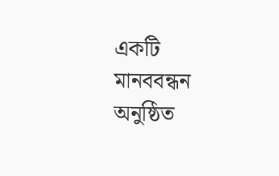একটি মানববন্ধন অনুষ্ঠিত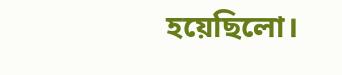হয়েছিলো।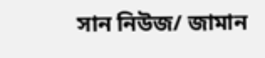সান নিউজ/ জামান